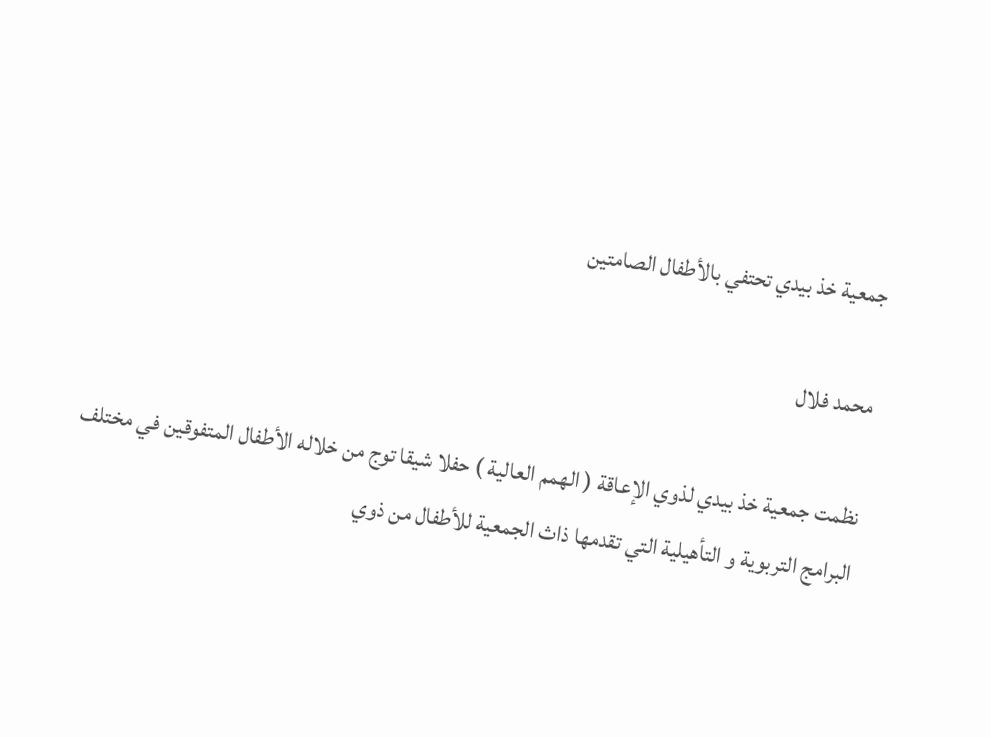جمعية خذ بيدي تحتفي بالأطفال الصامتين

محمد فلال

نظمت جمعية خذ بيدي لذوي الإعاقة ( الهمم العالية ) حفلا شيقا توج من خلاله الأطفال المتفوقين في مختلف البرامج التربوية و التأهيلية التي تقدمها ذاث الجمعية للأطفال من ذوي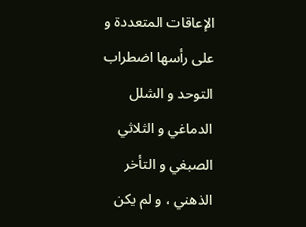الإعاقات المتعددة و على رأسها اضطراب التوحد و الشلل الدماغي و الثلاثي الصبغي و التأخر الذهني ، و لم يكن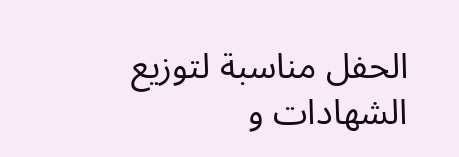الحفل مناسبة لتوزيع الشهادات و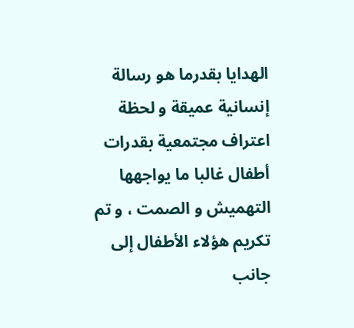الهدايا بقدرما هو رسالة إنسانية عميقة و لحظة اعتراف مجتمعية بقدرات أطفال غالبا ما يواجهها التهميش و الصمت ، و تم تكريم هؤلاء الأطفال إلى جانب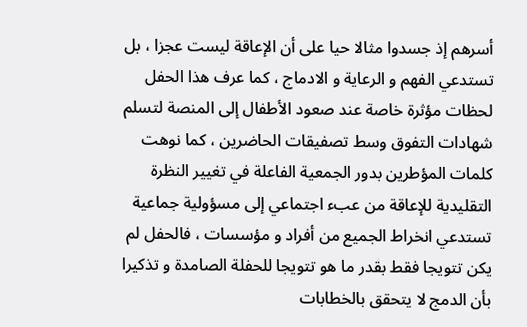أسرهم إذ جسدوا مثالا حيا على أن الإعاقة ليست عجزا ، بل تستدعي الفهم و الرعاية و الادماج ، كما عرف هذا الحفل لحظات مؤثرة خاصة عند صعود الأطفال إلى المنصة لتسلم شهادات التفوق وسط تصفيقات الحاضرين ، كما نوهت كلمات المؤطرين بدور الجمعية الفاعلة في تغيير النظرة التقليدية للإعاقة من عبء اجتماعي إلى مسؤولية جماعية تستدعي انخراط الجميع من أفراد و مؤسسات ، فالحفل لم يكن تتويجا فقط بقدر ما هو تتويجا للحفلة الصامدة و تذكيرا بأن الدمج لا يتحقق بالخطابات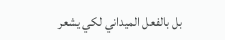بل بالفعل الميداني لكي يشعر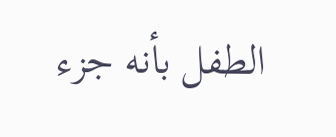الطفل بأنه جزء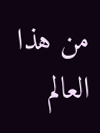من هذا العالم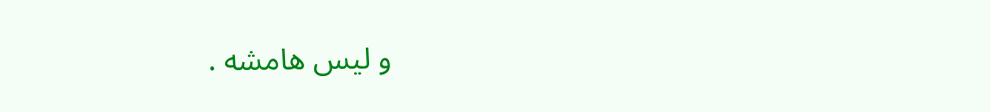و ليس هامشه .